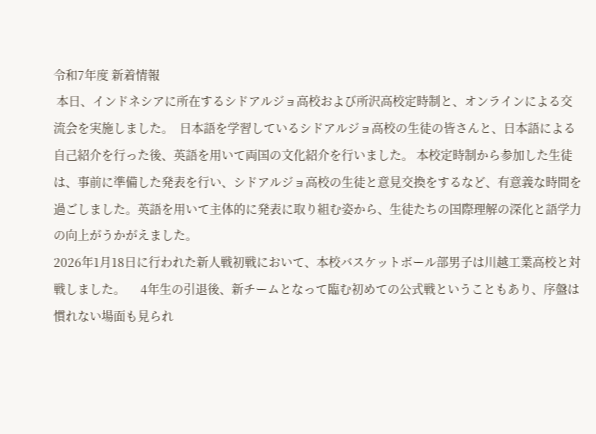令和7年度 新着情報
 本日、インドネシアに所在するシドアルジョ高校および所沢高校定時制と、オンラインによる交流会を実施しました。  日本語を学習しているシドアルジョ高校の生徒の皆さんと、日本語による自己紹介を行った後、英語を用いて両国の文化紹介を行いました。 本校定時制から参加した生徒は、事前に準備した発表を行い、シドアルジョ高校の生徒と意見交換をするなど、有意義な時間を過ごしました。英語を用いて主体的に発表に取り組む姿から、生徒たちの国際理解の深化と語学力の向上がうかがえました。
2026年1月18日に行われた新人戦初戦において、本校バスケットボール部男子は川越工業高校と対戦しました。     4年生の引退後、新チームとなって臨む初めての公式戦ということもあり、序盤は慣れない場面も見られ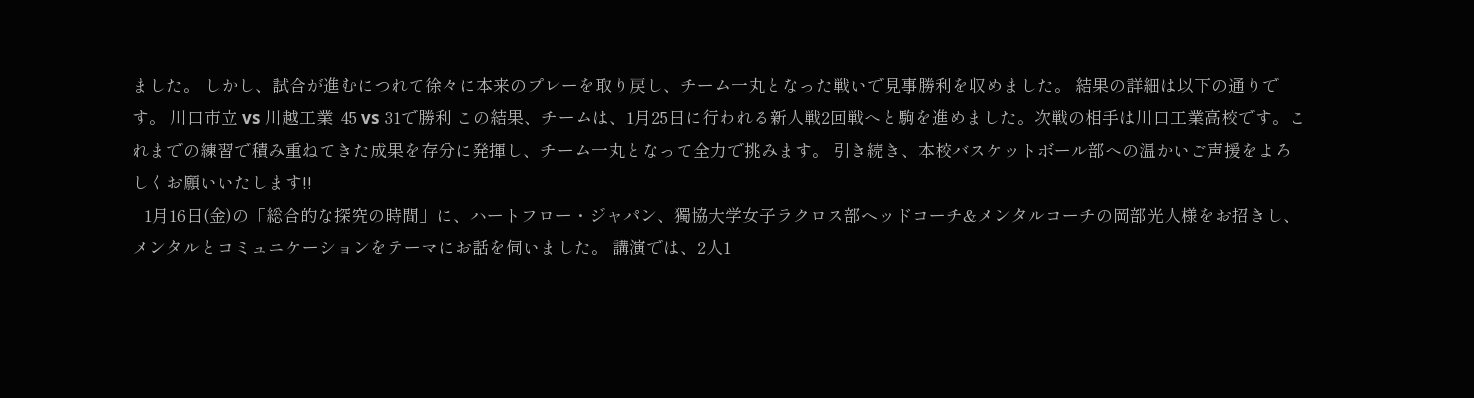ました。 しかし、試合が進むにつれて徐々に本来のプレーを取り戻し、チーム一丸となった戦いで見事勝利を収めました。 結果の詳細は以下の通りです。 川口市立 vs 川越工業  45 vs 31で勝利 この結果、チームは、1月25日に行われる新人戦2回戦へと駒を進めました。次戦の相手は川口工業高校です。これまでの練習で積み重ねてきた成果を存分に発揮し、チーム一丸となって全力で挑みます。 引き続き、本校バスケットボール部への温かいご声援をよろしくお願いいたします!!
   1月16日(金)の「総合的な探究の時間」に、ハートフロー・ジャパン、獨協大学女子ラクロス部ヘッドコーチ&メンタルコーチの岡部光人様をお招きし、メンタルとコミュニケーションをテーマにお話を伺いました。 講演では、2人1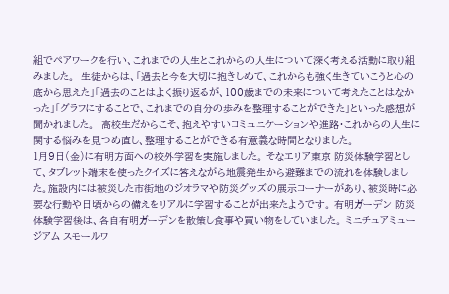組でペアワークを行い、これまでの人生とこれからの人生について深く考える活動に取り組みました。  生徒からは、「過去と今を大切に抱きしめて、これからも強く生きていこうと心の底から思えた」「過去のことはよく振り返るが、100歳までの未来について考えたことはなかった」「グラフにすることで、これまでの自分の歩みを整理することができた」といった感想が聞かれました。  高校生だからこそ、抱えやすいコミュニケーションや進路・これからの人生に関する悩みを見つめ直し、整理することができる有意義な時間となりました。
1月9日(金)に有明方面への校外学習を実施しました。 そなエリア東京 防災体験学習として、タブレット端末を使ったクイズに答えながら地震発生から避難までの流れを体験しました。施設内には被災した市街地のジオラマや防災グッズの展示コーナーがあり、被災時に必要な行動や日頃からの備えをリアルに学習することが出来たようです。 有明ガーデン 防災体験学習後は、各自有明ガーデンを散策し食事や買い物をしていました。 ミニチュアミュージアム スモールワ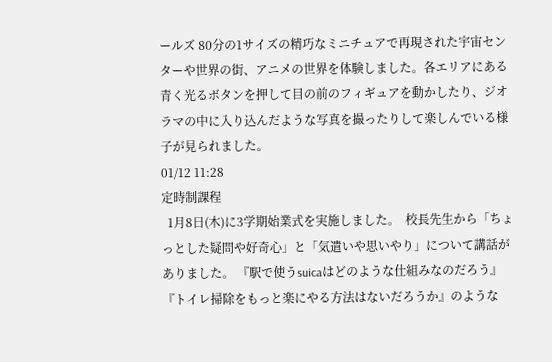ールズ 80分の1サイズの精巧なミニチュアで再現された宇宙センターや世界の街、アニメの世界を体験しました。各エリアにある青く光るボタンを押して目の前のフィギュアを動かしたり、ジオラマの中に入り込んだような写真を撮ったりして楽しんでいる様子が見られました。
01/12 11:28
定時制課程
  1月8日(木)に3学期始業式を実施しました。  校長先生から「ちょっとした疑問や好奇心」と「気遣いや思いやり」について講話がありました。 『駅で使うsuicaはどのような仕組みなのだろう』『トイレ掃除をもっと楽にやる方法はないだろうか』のような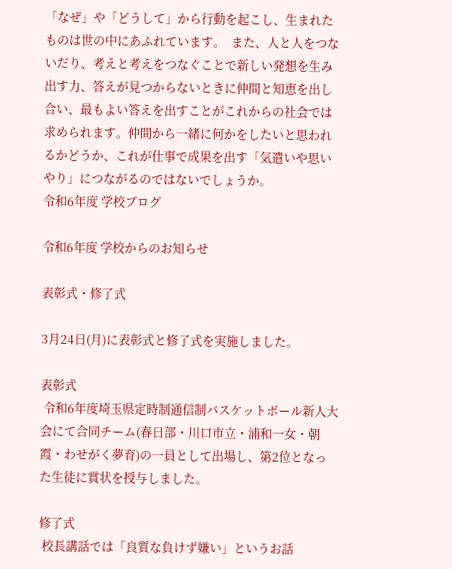「なぜ」や「どうして」から行動を起こし、生まれたものは世の中にあふれています。  また、人と人をつないだり、考えと考えをつなぐことで新しい発想を生み出す力、答えが見つからないときに仲間と知恵を出し合い、最もよい答えを出すことがこれからの社会では求められます。仲間から一緒に何かをしたいと思われるかどうか、これが仕事で成果を出す「気遣いや思いやり」につながるのではないでしょうか。
令和6年度 学校ブログ

令和6年度 学校からのお知らせ

表彰式・修了式

3月24日(月)に表彰式と修了式を実施しました。

表彰式
 令和6年度埼玉県定時制通信制バスケットボール新人大会にて合同チーム(春日部・川口市立・浦和一女・朝霞・わせがく夢育)の一員として出場し、第2位となった生徒に賞状を授与しました。

修了式
 校長講話では「良質な負けず嫌い」というお話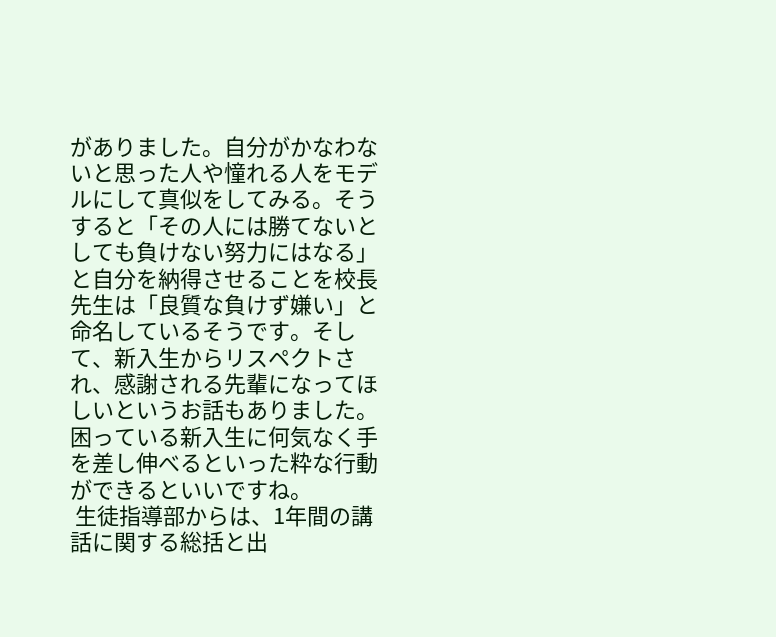がありました。自分がかなわないと思った人や憧れる人をモデルにして真似をしてみる。そうすると「その人には勝てないとしても負けない努力にはなる」と自分を納得させることを校長先生は「良質な負けず嫌い」と命名しているそうです。そして、新入生からリスペクトされ、感謝される先輩になってほしいというお話もありました。困っている新入生に何気なく手を差し伸べるといった粋な行動ができるといいですね。
 生徒指導部からは、1年間の講話に関する総括と出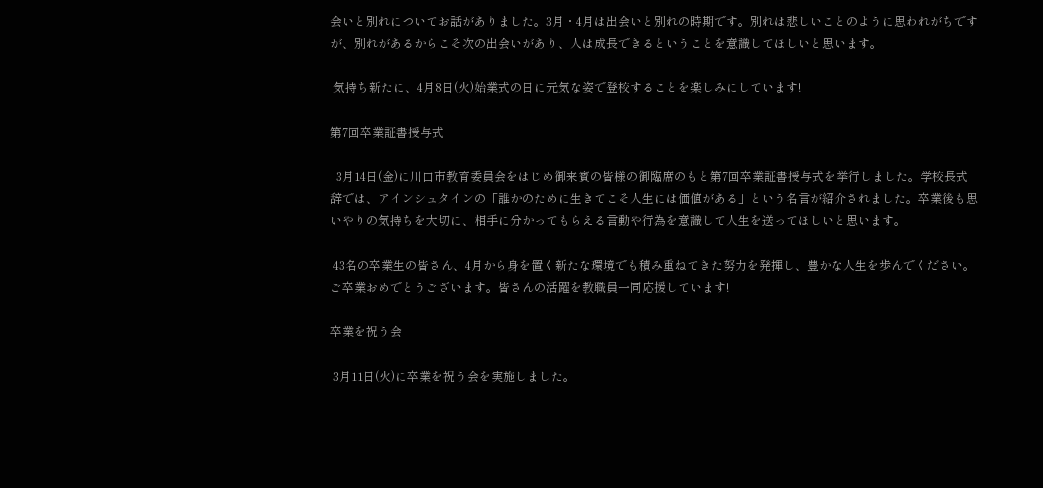会いと別れについてお話がありました。3月・4月は出会いと別れの時期です。別れは悲しいことのように思われがちですが、別れがあるからこそ次の出会いがあり、人は成長できるということを意識してほしいと思います。

 気持ち新たに、4月8日(火)始業式の日に元気な姿で登校することを楽しみにしています!

第7回卒業証書授与式

  3月14日(金)に川口市教育委員会をはじめ御来賓の皆様の御臨席のもと第7回卒業証書授与式を挙行しました。学校長式辞では、アインシュタインの「誰かのために生きてこそ人生には価値がある」という名言が紹介されました。卒業後も思いやりの気持ちを大切に、相手に分かってもらえる言動や行為を意識して人生を送ってほしいと思います。

 43名の卒業生の皆さん、4月から身を置く新たな環境でも積み重ねてきた努力を発揮し、豊かな人生を歩んでください。ご卒業おめでとうございます。皆さんの活躍を教職員一同応援しています!

卒業を祝う会

 3月11日(火)に卒業を祝う会を実施しました。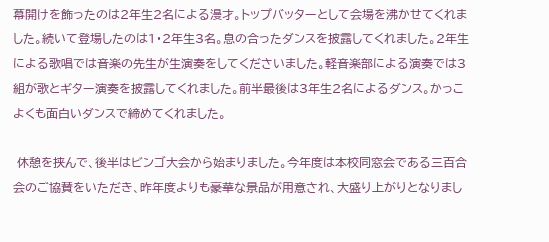幕開けを飾ったのは2年生2名による漫才。トップバッターとして会場を沸かせてくれました。続いて登場したのは1・2年生3名。息の合ったダンスを披露してくれました。2年生による歌唱では音楽の先生が生演奏をしてくださいました。軽音楽部による演奏では3組が歌とギター演奏を披露してくれました。前半最後は3年生2名によるダンス。かっこよくも面白いダンスで締めてくれました。

 休憩を挟んで、後半はビンゴ大会から始まりました。今年度は本校同窓会である三百合会のご協賛をいただき、昨年度よりも豪華な景品が用意され、大盛り上がりとなりまし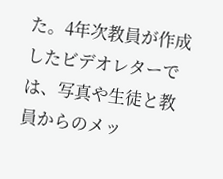た。4年次教員が作成したビデオレターでは、写真や生徒と教員からのメッ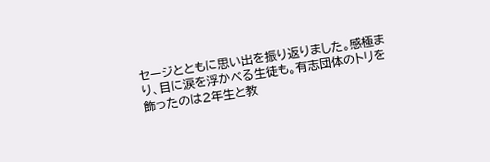セージとともに思い出を振り返りました。感極まり、目に涙を浮かべる生徒も。有志団体のトリを飾ったのは2年生と教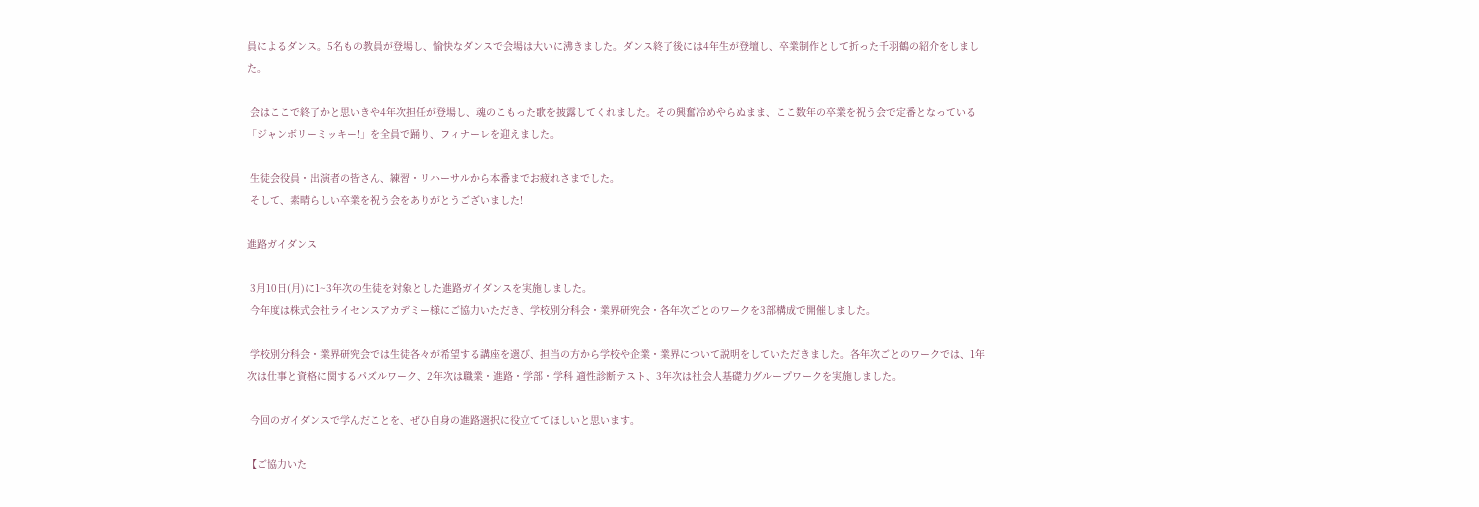員によるダンス。5名もの教員が登場し、愉快なダンスで会場は大いに沸きました。ダンス終了後には4年生が登壇し、卒業制作として折った千羽鶴の紹介をしました。

 会はここで終了かと思いきや4年次担任が登場し、魂のこもった歌を披露してくれました。その興奮冷めやらぬまま、ここ数年の卒業を祝う会で定番となっている「ジャンボリーミッキー!」を全員で踊り、フィナーレを迎えました。

 生徒会役員・出演者の皆さん、練習・リハーサルから本番までお疲れさまでした。
 そして、素晴らしい卒業を祝う会をありがとうございました!

進路ガイダンス

 3月10日(月)に1~3年次の生徒を対象とした進路ガイダンスを実施しました。
 今年度は株式会社ライセンスアカデミー様にご協力いただき、学校別分科会・業界研究会・各年次ごとのワークを3部構成で開催しました。

 学校別分科会・業界研究会では生徒各々が希望する講座を選び、担当の方から学校や企業・業界について説明をしていただきました。各年次ごとのワークでは、1年次は仕事と資格に関するパズルワーク、2年次は職業・進路・学部・学科 適性診断テスト、3年次は社会人基礎力グループワークを実施しました。

 今回のガイダンスで学んだことを、ぜひ自身の進路選択に役立ててほしいと思います。

【ご協力いた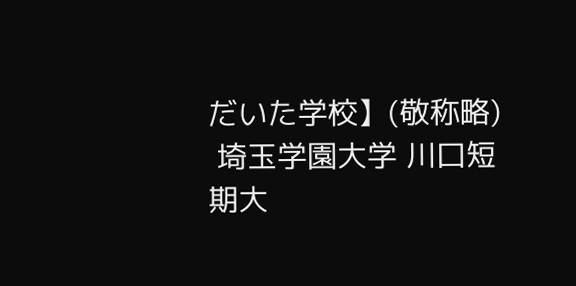だいた学校】(敬称略)
 埼玉学園大学 川口短期大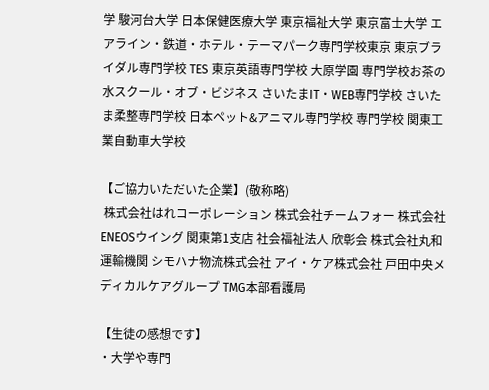学 駿河台大学 日本保健医療大学 東京福祉大学 東京富士大学 エアライン・鉄道・ホテル・テーマパーク専門学校東京 東京ブライダル専門学校 TES 東京英語専門学校 大原学園 専門学校お茶の水スクール・オブ・ビジネス さいたまIT・WEB専門学校 さいたま柔整専門学校 日本ペット&アニマル専門学校 専門学校 関東工業自動車大学校

【ご協力いただいた企業】(敬称略)
 株式会社はれコーポレーション 株式会社チームフォー 株式会社ENEOSウイング 関東第1支店 社会福祉法人 欣彰会 株式会社丸和運輸機関 シモハナ物流株式会社 アイ・ケア株式会社 戸田中央メディカルケアグループ TMG本部看護局

【生徒の感想です】
・大学や専門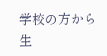学校の方から生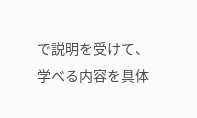で説明を受けて、学べる内容を具体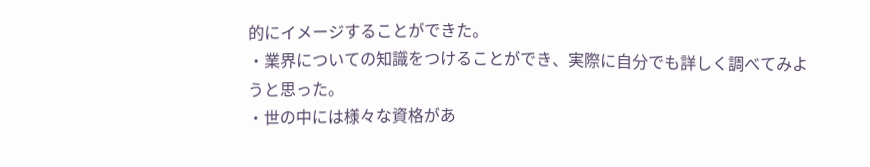的にイメージすることができた。
・業界についての知識をつけることができ、実際に自分でも詳しく調べてみようと思った。
・世の中には様々な資格があ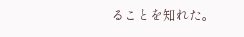ることを知れた。